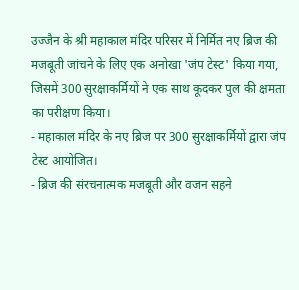उज्जैन के श्री महाकाल मंदिर परिसर में निर्मित नए ब्रिज की मजबूती जांचने के लिए एक अनोखा 'जंप टेस्ट' किया गया, जिसमें 300 सुरक्षाकर्मियों ने एक साथ कूदकर पुल की क्षमता का परीक्षण किया।
- महाकाल मंदिर के नए ब्रिज पर 300 सुरक्षाकर्मियों द्वारा जंप टेस्ट आयोजित।
- ब्रिज की संरचनात्मक मजबूती और वजन सहने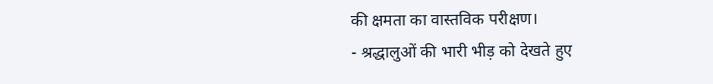की क्षमता का वास्तविक परीक्षण।
- श्रद्धालुओं की भारी भीड़ को देखते हुए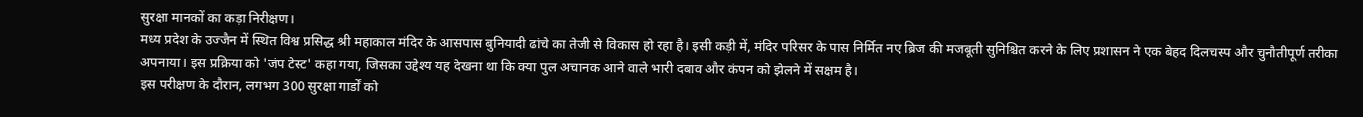सुरक्षा मानकों का कड़ा निरीक्षण।
मध्य प्रदेश के उज्जैन में स्थित विश्व प्रसिद्ध श्री महाकाल मंदिर के आसपास बुनियादी ढांचे का तेजी से विकास हो रहा है। इसी कड़ी में, मंदिर परिसर के पास निर्मित नए ब्रिज की मजबूती सुनिश्चित करने के लिए प्रशासन ने एक बेहद दिलचस्प और चुनौतीपूर्ण तरीका अपनाया। इस प्रक्रिया को 'जंप टेस्ट' कहा गया, जिसका उद्देश्य यह देखना था कि क्या पुल अचानक आने वाले भारी दबाव और कंपन को झेलने में सक्षम है।
इस परीक्षण के दौरान, लगभग 300 सुरक्षा गार्डों को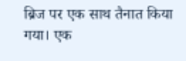ब्रिज पर एक साथ तैनात किया गया। एक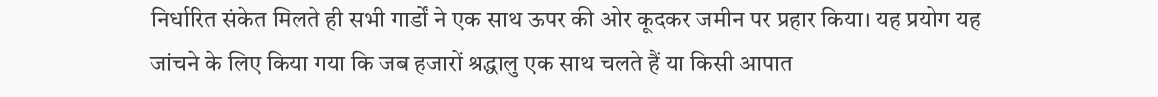निर्धारित संकेत मिलते ही सभी गार्डों ने एक साथ ऊपर की ओर कूदकर जमीन पर प्रहार किया। यह प्रयोग यह जांचने के लिए किया गया कि जब हजारों श्रद्धालु एक साथ चलते हैं या किसी आपात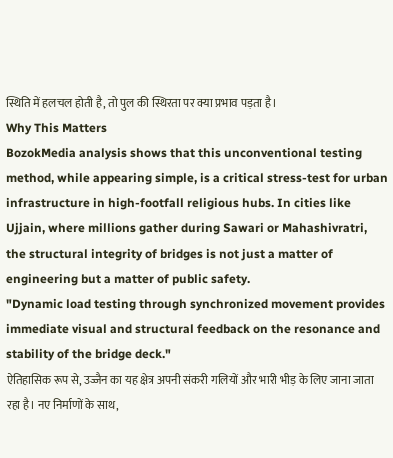स्थिति में हलचल होती है, तो पुल की स्थिरता पर क्या प्रभाव पड़ता है।
Why This Matters
BozokMedia analysis shows that this unconventional testing method, while appearing simple, is a critical stress-test for urban infrastructure in high-footfall religious hubs. In cities like Ujjain, where millions gather during Sawari or Mahashivratri, the structural integrity of bridges is not just a matter of engineering but a matter of public safety.
"Dynamic load testing through synchronized movement provides immediate visual and structural feedback on the resonance and stability of the bridge deck."
ऐतिहासिक रूप से, उज्जैन का यह क्षेत्र अपनी संकरी गलियों और भारी भीड़ के लिए जाना जाता रहा है। नए निर्माणों के साथ,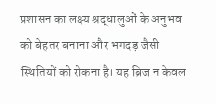प्रशासन का लक्ष्य श्रद्धालुओं के अनुभव को बेहतर बनाना और भगदड़ जैसी स्थितियों को रोकना है। यह ब्रिज न केवल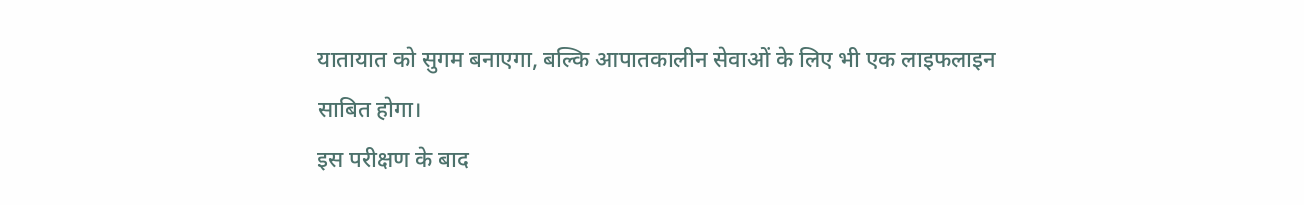यातायात को सुगम बनाएगा, बल्कि आपातकालीन सेवाओं के लिए भी एक लाइफलाइन साबित होगा।
इस परीक्षण के बाद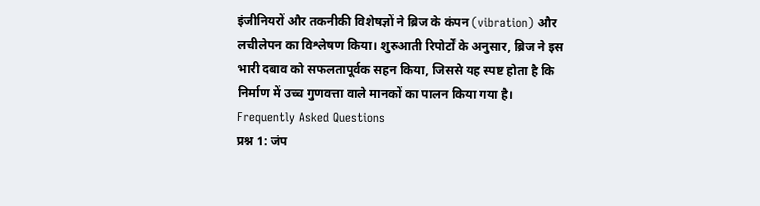इंजीनियरों और तकनीकी विशेषज्ञों ने ब्रिज के कंपन (vibration) और लचीलेपन का विश्लेषण किया। शुरुआती रिपोर्टों के अनुसार, ब्रिज ने इस भारी दबाव को सफलतापूर्वक सहन किया, जिससे यह स्पष्ट होता है कि निर्माण में उच्च गुणवत्ता वाले मानकों का पालन किया गया है।
Frequently Asked Questions
प्रश्न 1: जंप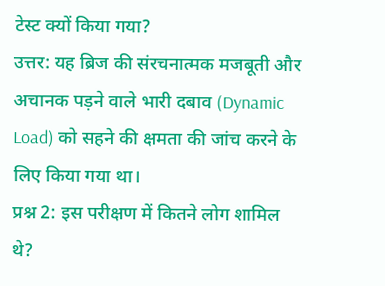टेस्ट क्यों किया गया?
उत्तर: यह ब्रिज की संरचनात्मक मजबूती और अचानक पड़ने वाले भारी दबाव (Dynamic Load) को सहने की क्षमता की जांच करने के लिए किया गया था।
प्रश्न 2: इस परीक्षण में कितने लोग शामिल थे?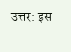उत्तर: इस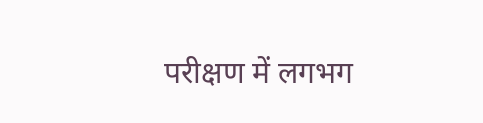परीक्षण में लगभग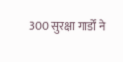300 सुरक्षा गार्डों ने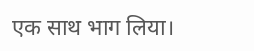एक साथ भाग लिया।